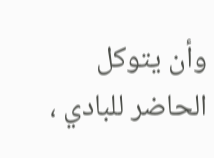وأن يتوكل الحاضر للبادي ،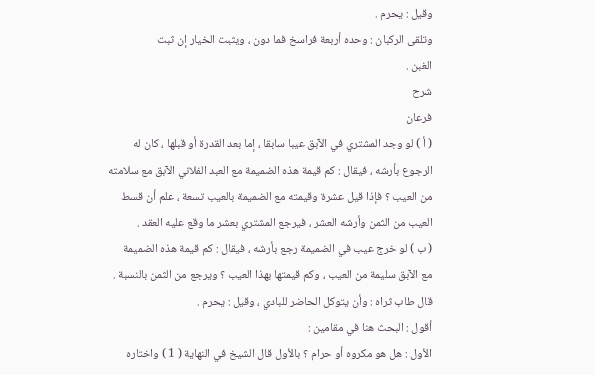وقيل : يحرم .
وتلقى الركبان : وحده أربعة فراسخ فما دون ، ويثبت الخيار إن ثبت
الغبن .
شرح
فرعان
( أ ) لو وجد المشتري في الآبق عيبا سابقا ، إما بعد القدرة أو قبلها ، كان له
الرجوع بأرشه ، فيقال : كم قيمة هذه الضميمة مع العبد الفلاني الآبق مع سلامته
من العيب ؟ فإذا قيل عشرة وقيمته مع الضميمة بالعيب تسعة ، علم أن قسط
العيب من الثمن وأرشه العشر ، فيرجع المشتري بعشر ما وقع عليه العقد .
( ب ) لو خرج عيب في الضميمة رجع بأرشه ، فيقال : كم قيمة هذه الضميمة
مع الآبق سليمة من العيب ، وكم قيمتها بهذا العيب ؟ ويرجع من الثمن بالنسبة .
قال طاب ثراه : وأن يتوكل الحاضر للبادي ، وقيل : يحرم .
أقول : البحث هنا في مقامين :
الأول : هل هو مكروه أو حرام ؟ بالأول قال الشيخ في النهاية ( 1 ) واختاره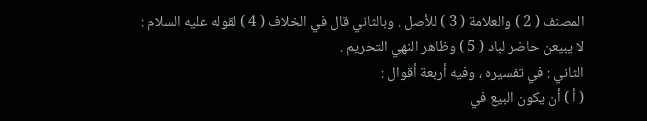المصنف ( 2 ) والعلامة ( 3 ) للأصل . وبالثاني قال في الخلاف ( 4 ) لقوله عليه السلام :
لا يبيعن حاضر لباد ( 5 ) وظاهر النهي التحريم .
الثاني : في تفسيره ، وفيه أربعة أقوال :
( أ ) أن يكون البيع في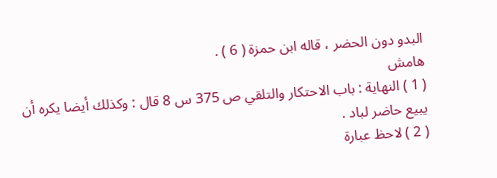البدو دون الحضر ، قاله ابن حمزة ( 6 ) .
هامش
( 1 ) النهاية : باب الاحتكار والتلقي ص 375 س 8 قال : وكذلك أيضا يكره أن يبيع حاضر لباد .
( 2 ) لاحظ عبارة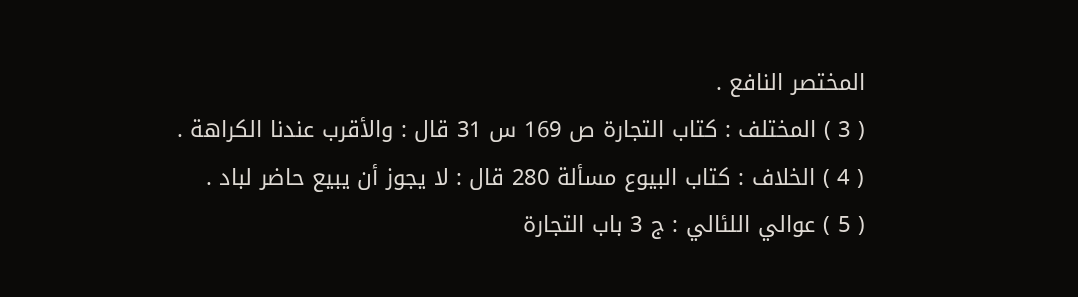المختصر النافع .
( 3 ) المختلف : كتاب التجارة ص 169 س 31 قال : والأقرب عندنا الكراهة .
( 4 ) الخلاف : كتاب البيوع مسألة 280 قال : لا يجوز أن يبيع حاضر لباد .
( 5 ) عوالي اللئالي : ج 3 باب التجارة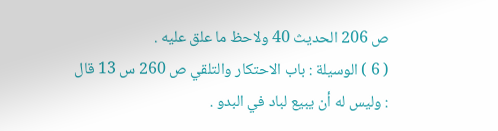ص 206 الحديث 40 ولاحظ ما علق عليه .
( 6 ) الوسيلة : باب الاحتكار والتلقي ص 260 س 13 قال : وليس له أن يبيع لباد في البدو .